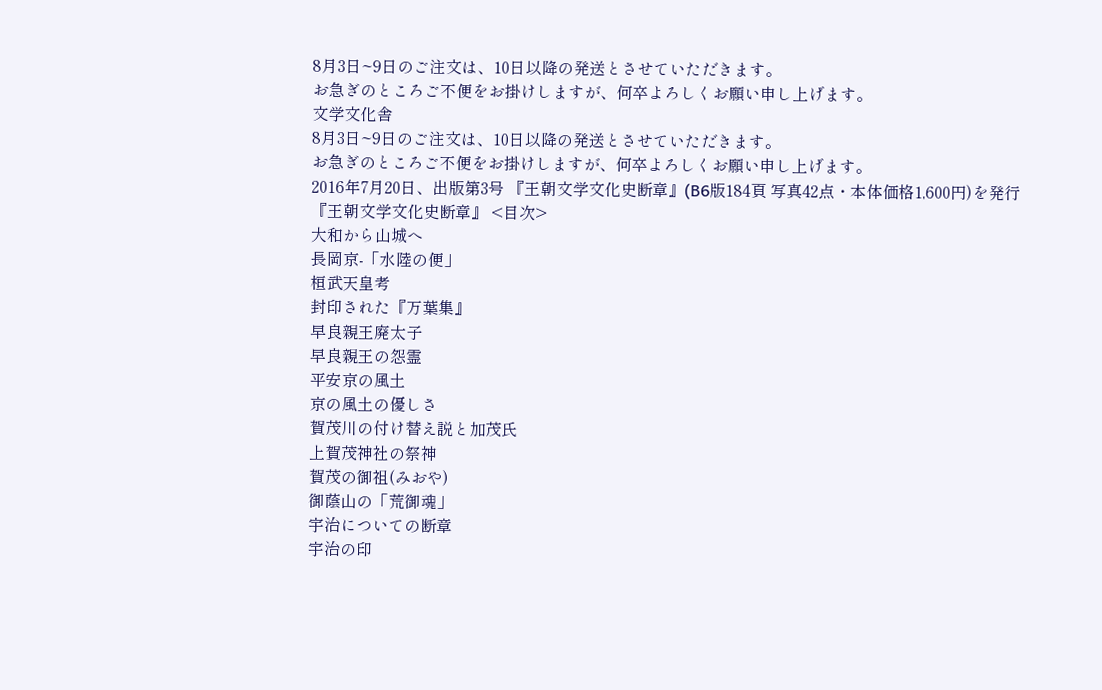8月3日~9日のご注文は、10日以降の発送とさせていただきます。
お急ぎのところご不便をお掛けしますが、何卒よろしくお願い申し上げます。
文学文化舎
8月3日~9日のご注文は、10日以降の発送とさせていただきます。
お急ぎのところご不便をお掛けしますが、何卒よろしくお願い申し上げます。
2016年7月20日、出版第3号 『王朝文学文化史断章』(B6版184頁 写真42点・本体価格1,600円)を発行
『王朝文学文化史断章』 <目次>
大和から山城へ
長岡京-「水陸の便」
桓武天皇考
封印された『万葉集』
早良親王廃太子
早良親王の怨霊
平安京の風土
京の風土の優しさ
賀茂川の付け替え説と加茂氏
上賀茂神社の祭神
賀茂の御祖(みおや)
御蔭山の「荒御魂」
宇治についての断章
宇治の印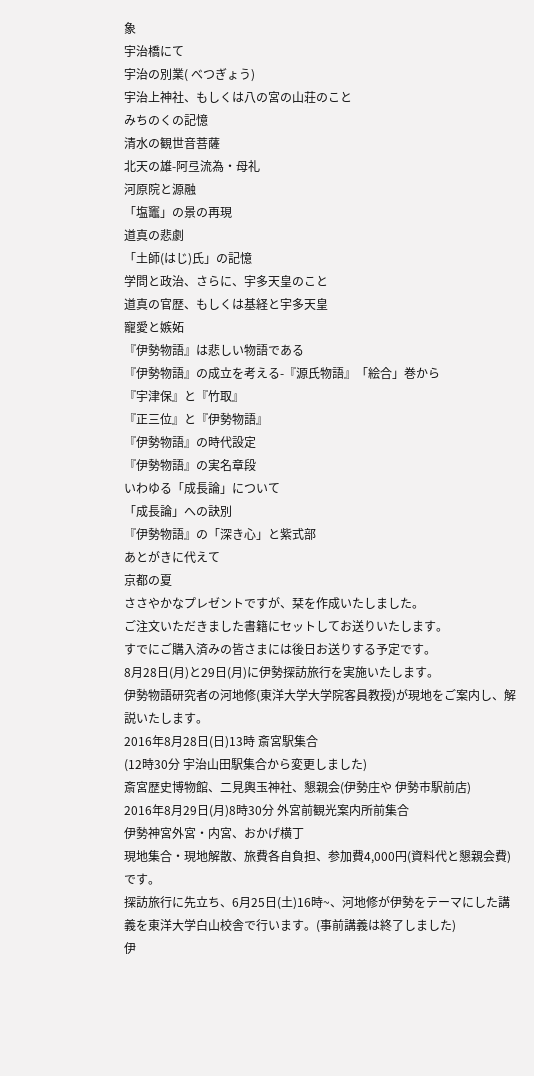象
宇治橋にて
宇治の別業( べつぎょう)
宇治上神社、もしくは八の宮の山荘のこと
みちのくの記憶
清水の観世音菩薩
北天の雄-阿弖流為・母礼
河原院と源融
「塩竈」の景の再現
道真の悲劇
「土師(はじ)氏」の記憶
学問と政治、さらに、宇多天皇のこと
道真の官歴、もしくは基経と宇多天皇
寵愛と嫉妬
『伊勢物語』は悲しい物語である
『伊勢物語』の成立を考える-『源氏物語』「絵合」巻から
『宇津保』と『竹取』
『正三位』と『伊勢物語』
『伊勢物語』の時代設定
『伊勢物語』の実名章段
いわゆる「成長論」について
「成長論」への訣別
『伊勢物語』の「深き心」と紫式部
あとがきに代えて
京都の夏
ささやかなプレゼントですが、栞を作成いたしました。
ご注文いただきました書籍にセットしてお送りいたします。
すでにご購入済みの皆さまには後日お送りする予定です。
8月28日(月)と29日(月)に伊勢探訪旅行を実施いたします。
伊勢物語研究者の河地修(東洋大学大学院客員教授)が現地をご案内し、解説いたします。
2016年8月28日(日)13時 斎宮駅集合
(12時30分 宇治山田駅集合から変更しました)
斎宮歴史博物館、二見輿玉神社、懇親会(伊勢庄や 伊勢市駅前店)
2016年8月29日(月)8時30分 外宮前観光案内所前集合
伊勢神宮外宮・内宮、おかげ横丁
現地集合・現地解散、旅費各自負担、参加費4,000円(資料代と懇親会費)です。
探訪旅行に先立ち、6月25日(土)16時~、河地修が伊勢をテーマにした講義を東洋大学白山校舎で行います。(事前講義は終了しました)
伊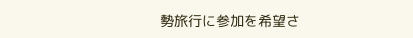勢旅行に参加を希望さ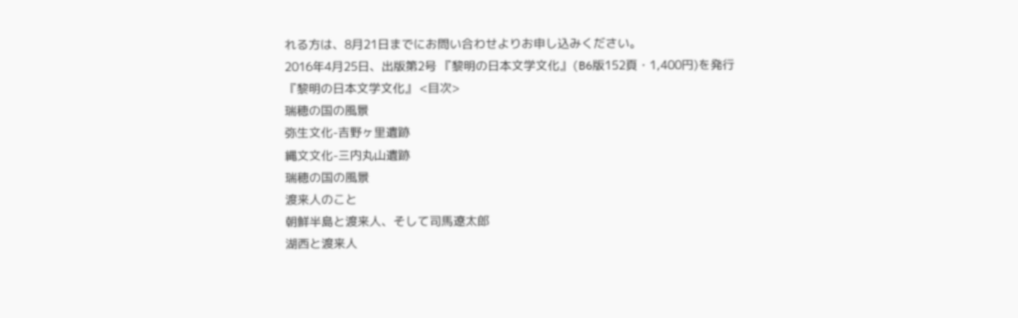れる方は、8月21日までにお問い合わせよりお申し込みください。
2016年4月25日、出版第2号 『黎明の日本文学文化』(B6版152頁・1,400円)を発行
『黎明の日本文学文化』 <目次>
瑞穂の国の風景
弥生文化-吉野ヶ里遺跡
縄文文化-三内丸山遺跡
瑞穂の国の風景
渡来人のこと
朝鮮半島と渡来人、そして司馬遼太郎
湖西と渡来人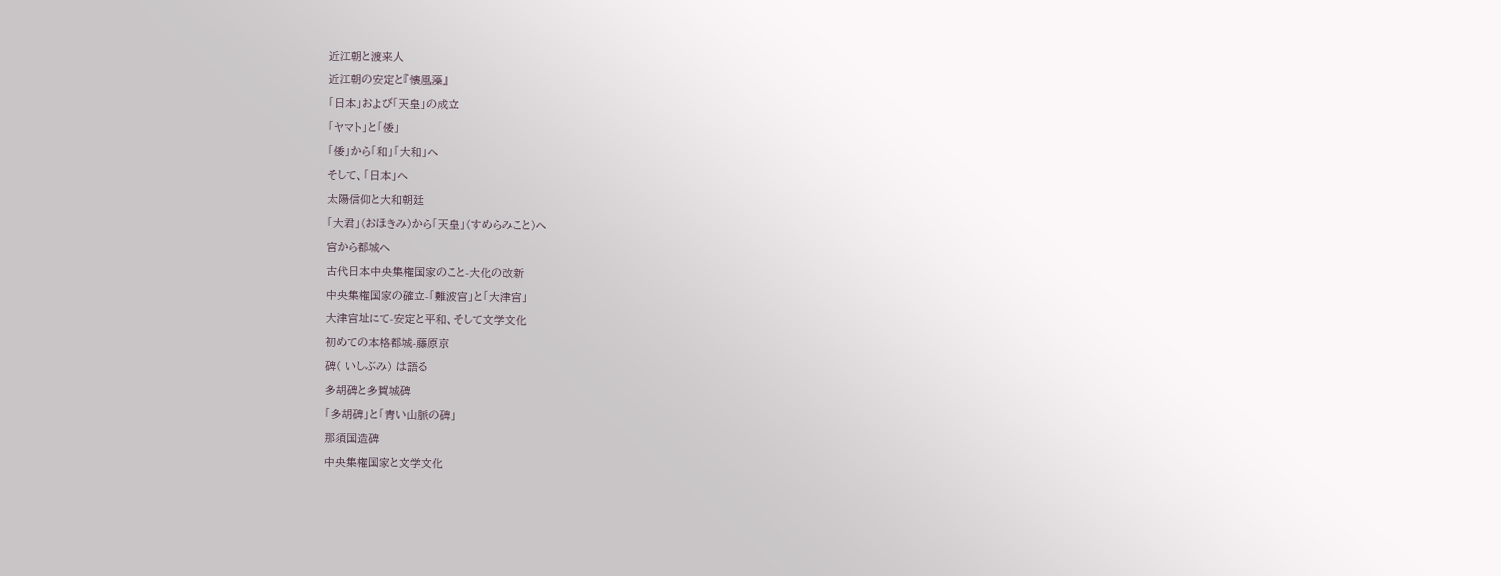近江朝と渡来人
近江朝の安定と『懐風藻』
「日本」および「天皇」の成立
「ヤマト」と「倭」
「倭」から「和」「大和」へ
そして、「日本」へ
太陽信仰と大和朝廷
「大君」(おほきみ)から「天皇」(すめらみこと)へ
宮から都城へ
古代日本中央集権国家のこと-大化の改新
中央集権国家の確立-「難波宮」と「大津宮」
大津宮址にて-安定と平和、そして文学文化
初めての本格都城-藤原京
碑( いしぶみ) は語る
多胡碑と多賀城碑
「多胡碑」と「青い山脈の碑」
那須国造碑
中央集権国家と文学文化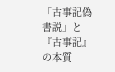「古事記偽書説」と『古事記』の本質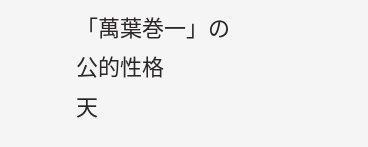「萬葉巻一」の公的性格
天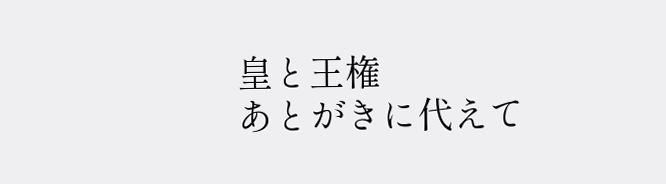皇と王権
あとがきに代えて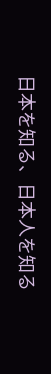日本を知る、日本人を知る